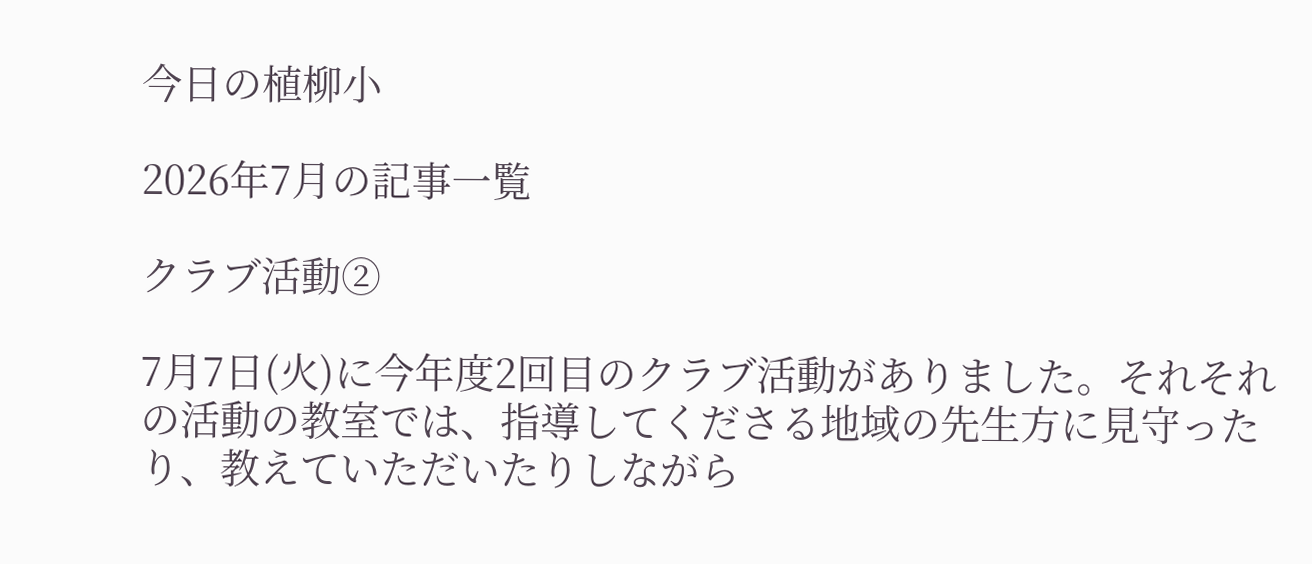今日の植柳小

2026年7月の記事一覧

クラブ活動②

7月7日(火)に今年度2回目のクラブ活動がありました。それそれの活動の教室では、指導してくださる地域の先生方に見守ったり、教えていただいたりしながら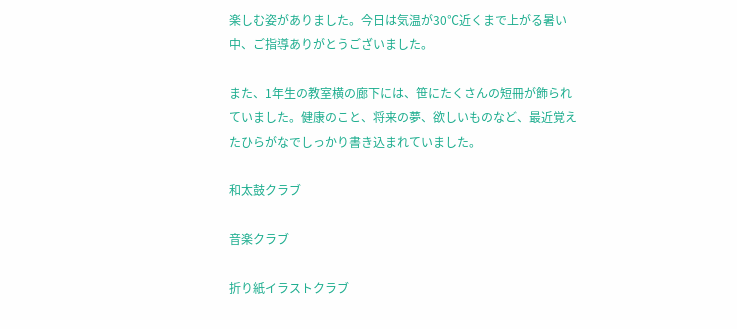楽しむ姿がありました。今日は気温が30℃近くまで上がる暑い中、ご指導ありがとうございました。

また、1年生の教室横の廊下には、笹にたくさんの短冊が飾られていました。健康のこと、将来の夢、欲しいものなど、最近覚えたひらがなでしっかり書き込まれていました。

和太鼓クラブ

音楽クラブ

折り紙イラストクラブ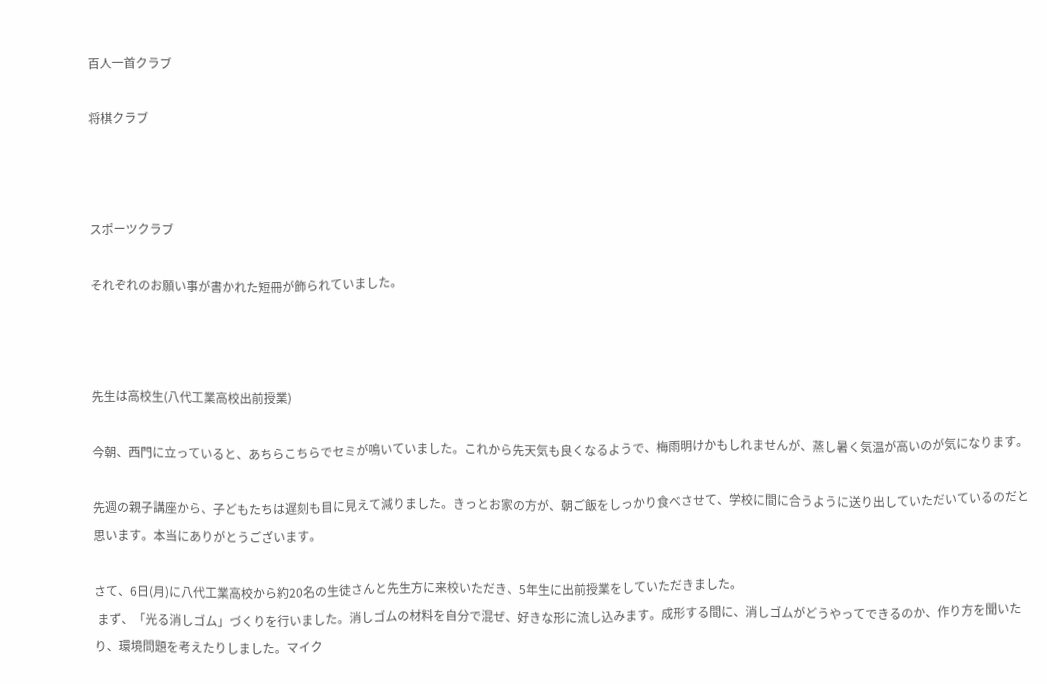百人一首クラブ

将棋クラブ



スポーツクラブ

それぞれのお願い事が書かれた短冊が飾られていました。



先生は高校生(八代工業高校出前授業)

今朝、西門に立っていると、あちらこちらでセミが鳴いていました。これから先天気も良くなるようで、梅雨明けかもしれませんが、蒸し暑く気温が高いのが気になります。

先週の親子講座から、子どもたちは遅刻も目に見えて減りました。きっとお家の方が、朝ご飯をしっかり食べさせて、学校に間に合うように送り出していただいているのだと思います。本当にありがとうございます。

さて、6日(月)に八代工業高校から約20名の生徒さんと先生方に来校いただき、5年生に出前授業をしていただきました。
 まず、「光る消しゴム」づくりを行いました。消しゴムの材料を自分で混ぜ、好きな形に流し込みます。成形する間に、消しゴムがどうやってできるのか、作り方を聞いたり、環境問題を考えたりしました。マイク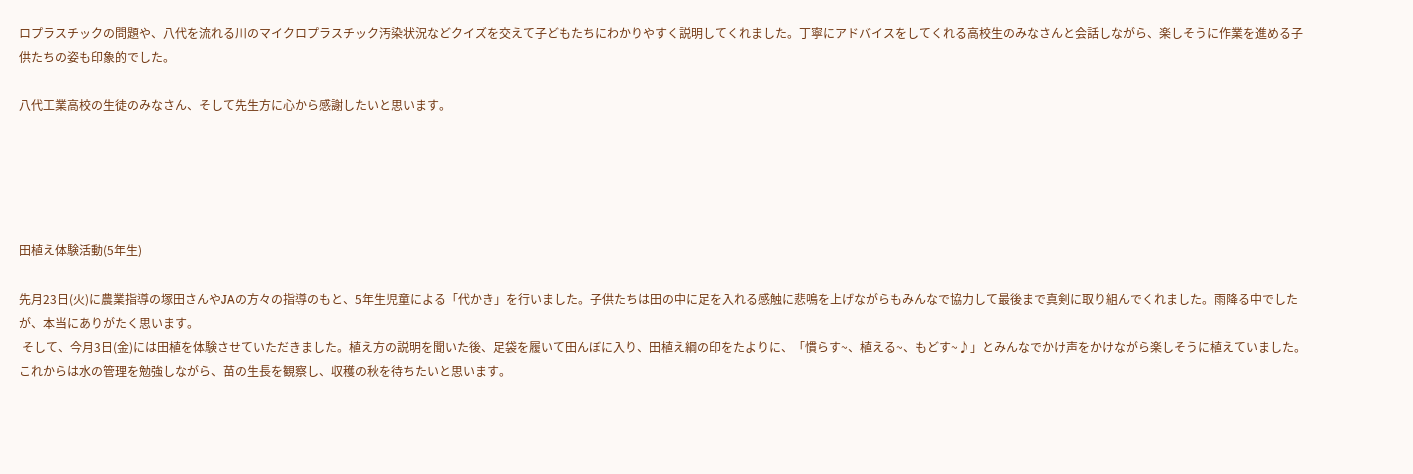ロプラスチックの問題や、八代を流れる川のマイクロプラスチック汚染状況などクイズを交えて子どもたちにわかりやすく説明してくれました。丁寧にアドバイスをしてくれる高校生のみなさんと会話しながら、楽しそうに作業を進める子供たちの姿も印象的でした。

八代工業高校の生徒のみなさん、そして先生方に心から感謝したいと思います。





田植え体験活動(5年生)

先月23日(火)に農業指導の塚田さんやJAの方々の指導のもと、5年生児童による「代かき」を行いました。子供たちは田の中に足を入れる感触に悲鳴を上げながらもみんなで協力して最後まで真剣に取り組んでくれました。雨降る中でしたが、本当にありがたく思います。
 そして、今月3日(金)には田植を体験させていただきました。植え方の説明を聞いた後、足袋を履いて田んぼに入り、田植え綱の印をたよりに、「慣らす~、植える~、もどす~♪」とみんなでかけ声をかけながら楽しそうに植えていました。これからは水の管理を勉強しながら、苗の生長を観察し、収穫の秋を待ちたいと思います。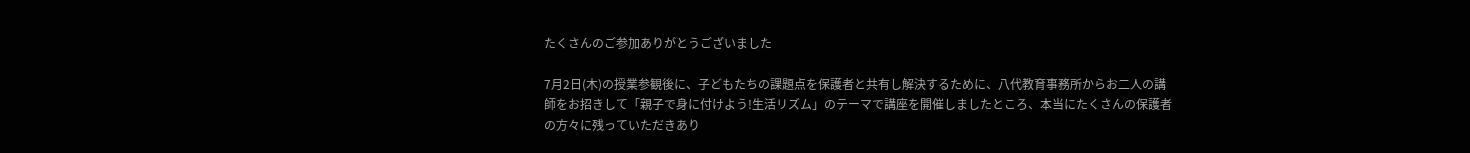たくさんのご参加ありがとうございました

7月2日(木)の授業参観後に、子どもたちの課題点を保護者と共有し解決するために、八代教育事務所からお二人の講師をお招きして「親子で身に付けよう!生活リズム」のテーマで講座を開催しましたところ、本当にたくさんの保護者の方々に残っていただきあり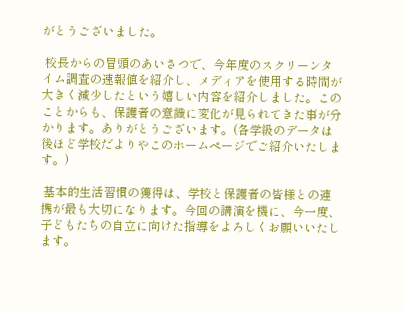がとうございました。

 校長からの冒頭のあいさつで、今年度のスクリーンタイム調査の速報値を紹介し、メディアを使用する時間が大きく減少したという嬉しい内容を紹介しました。このことからも、保護者の意識に変化が見られてきた事が分かります。ありがとうございます。(各学級のデータは後ほど学校だよりやこのホームページでご紹介いたします。)

 基本的生活習慣の獲得は、学校と保護者の皆様との連携が最も大切になります。今回の講演を機に、今一度、子どもたちの自立に向けた指導をよろしくお願いいたします。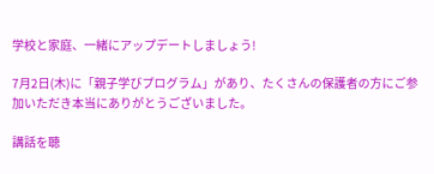学校と家庭、一緒にアップデートしましょう!

7月2日(木)に「親子学びプログラム」があり、たくさんの保護者の方にご参加いただき本当にありがとうございました。

講話を聴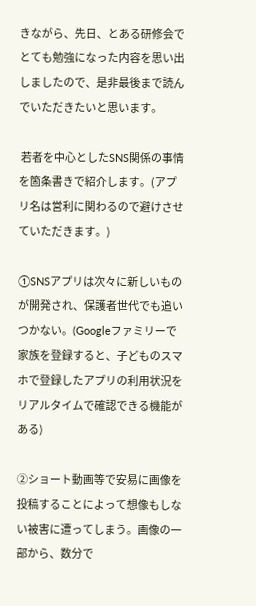きながら、先日、とある研修会でとても勉強になった内容を思い出しましたので、是非最後まで読んでいただきたいと思います。

 若者を中心としたSNS関係の事情を箇条書きで紹介します。(アプリ名は営利に関わるので避けさせていただきます。)

①SNSアプリは次々に新しいものが開発され、保護者世代でも追いつかない。(Googleファミリーで家族を登録すると、子どものスマホで登録したアプリの利用状況をリアルタイムで確認できる機能がある)

②ショート動画等で安易に画像を投稿することによって想像もしない被害に遭ってしまう。画像の一部から、数分で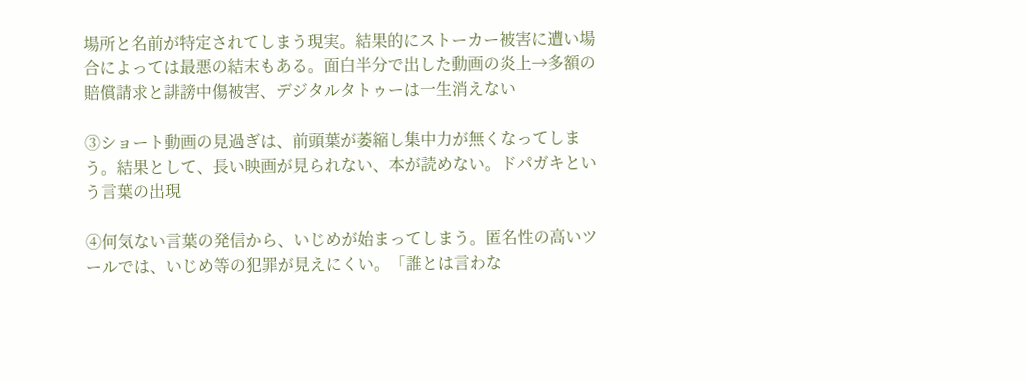場所と名前が特定されてしまう現実。結果的にストーカー被害に遭い場合によっては最悪の結末もある。面白半分で出した動画の炎上→多額の賠償請求と誹謗中傷被害、デジタルタトゥーは一生消えない

③ショート動画の見過ぎは、前頭葉が萎縮し集中力が無くなってしまう。結果として、長い映画が見られない、本が読めない。ドパガキという言葉の出現

④何気ない言葉の発信から、いじめが始まってしまう。匿名性の高いツールでは、いじめ等の犯罪が見えにくい。「誰とは言わな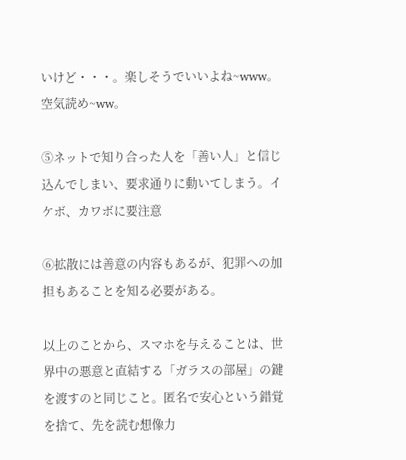いけど・・・。楽しそうでいいよね~www。空気読め~ww。

⑤ネットで知り合った人を「善い人」と信じ込んでしまい、要求通りに動いてしまう。イケボ、カワボに要注意

⑥拡散には善意の内容もあるが、犯罪への加担もあることを知る必要がある。

以上のことから、スマホを与えることは、世界中の悪意と直結する「ガラスの部屋」の鍵を渡すのと同じこと。匿名で安心という錯覚を捨て、先を読む想像力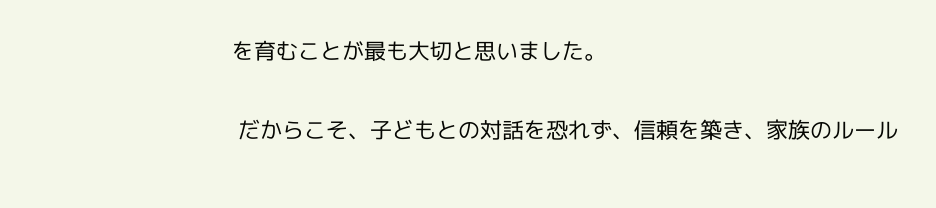を育むことが最も大切と思いました。

 だからこそ、子どもとの対話を恐れず、信頼を築き、家族のルール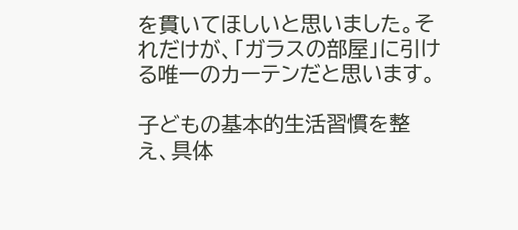を貫いてほしいと思いました。それだけが、「ガラスの部屋」に引ける唯一のカーテンだと思います。

子どもの基本的生活習慣を整え、具体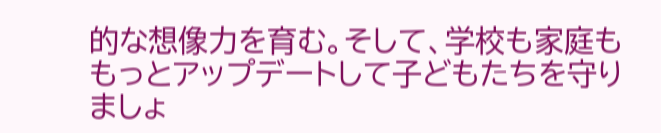的な想像力を育む。そして、学校も家庭ももっとアップデートして子どもたちを守りましょ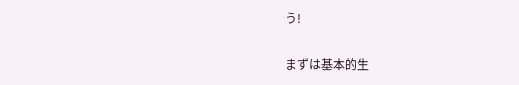う!

まずは基本的生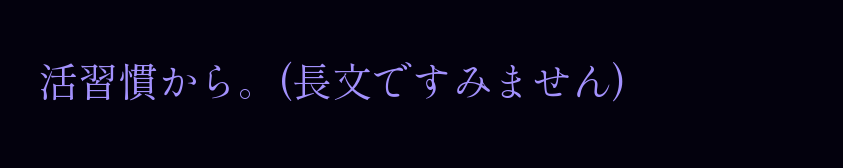活習慣から。(長文ですみません)